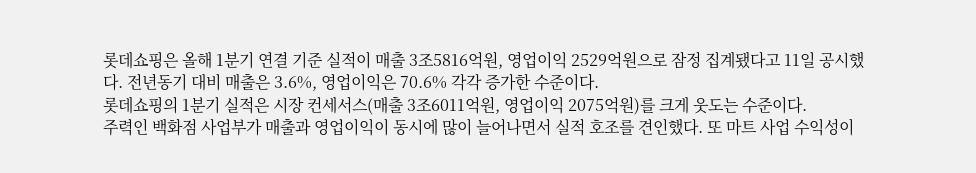롯데쇼핑은 올해 1분기 연결 기준 실적이 매출 3조5816억원, 영업이익 2529억원으로 잠정 집계됐다고 11일 공시했다. 전년동기 대비 매출은 3.6%, 영업이익은 70.6% 각각 증가한 수준이다.
롯데쇼핑의 1분기 실적은 시장 컨세서스(매출 3조6011억원, 영업이익 2075억원)를 크게 웃도는 수준이다.
주력인 백화점 사업부가 매출과 영업이익이 동시에 많이 늘어나면서 실적 호조를 견인했다. 또 마트 사업 수익성이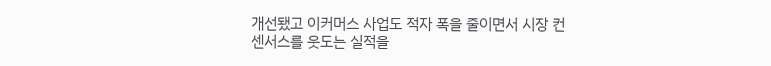개선됐고 이커머스 사업도 적자 폭을 줄이면서 시장 컨센서스를 웃도는 실적을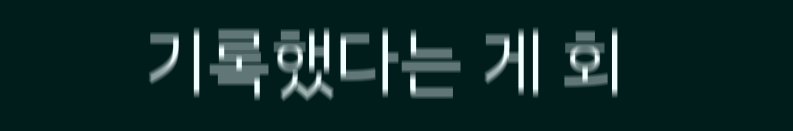기록했다는 게 회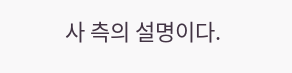사 측의 설명이다.